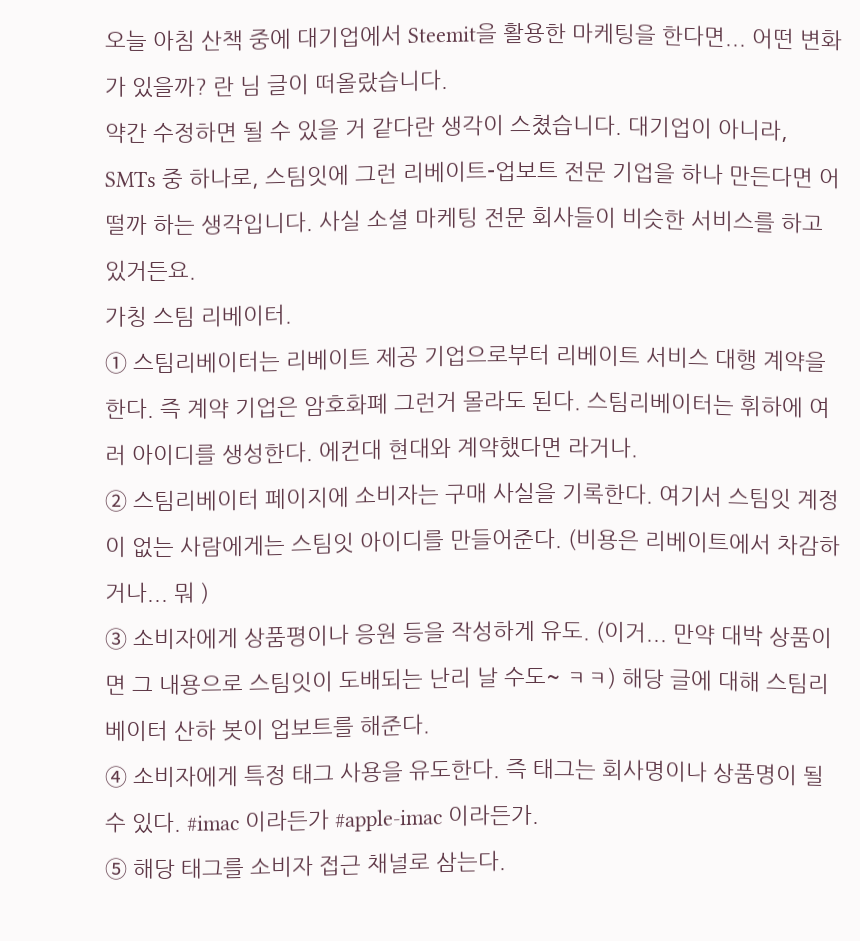오늘 아침 산책 중에 대기업에서 Steemit을 활용한 마케팅을 한다면... 어떤 변화가 있을까? 란 님 글이 떠올랐습니다.
약간 수정하면 될 수 있을 거 같다란 생각이 스쳤습니다. 대기업이 아니라, SMTs 중 하나로, 스팀잇에 그런 리베이트-업보트 전문 기업을 하나 만든다면 어떨까 하는 생각입니다. 사실 소셜 마케팅 전문 회사들이 비슷한 서비스를 하고 있거든요.
가칭 스팀 리베이터.
① 스팀리베이터는 리베이트 제공 기업으로부터 리베이트 서비스 대행 계약을 한다. 즉 계약 기업은 암호화폐 그런거 몰라도 된다. 스팀리베이터는 휘하에 여러 아이디를 생성한다. 에컨대 현대와 계약했다면 라거나.
② 스팀리베이터 페이지에 소비자는 구매 사실을 기록한다. 여기서 스팀잇 계정이 없는 사람에게는 스팀잇 아이디를 만들어준다. (비용은 리베이트에서 차감하거나... 뭐 )
③ 소비자에게 상품평이나 응원 등을 작성하게 유도. (이거... 만약 대박 상품이면 그 내용으로 스팀잇이 도배되는 난리 날 수도~ ㅋㅋ) 해당 글에 대해 스팀리베이터 산하 봇이 업보트를 해준다.
④ 소비자에게 특정 태그 사용을 유도한다. 즉 태그는 회사명이나 상품명이 될 수 있다. #imac 이라든가 #apple-imac 이라든가.
⑤ 해당 태그를 소비자 접근 채널로 삼는다.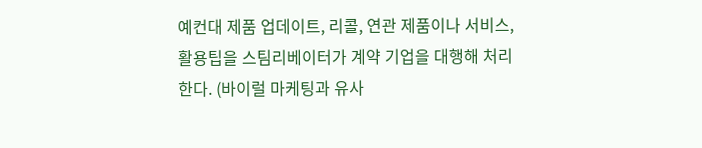예컨대 제품 업데이트, 리콜, 연관 제품이나 서비스, 활용팁을 스팀리베이터가 계약 기업을 대행해 처리한다. (바이럴 마케팅과 유사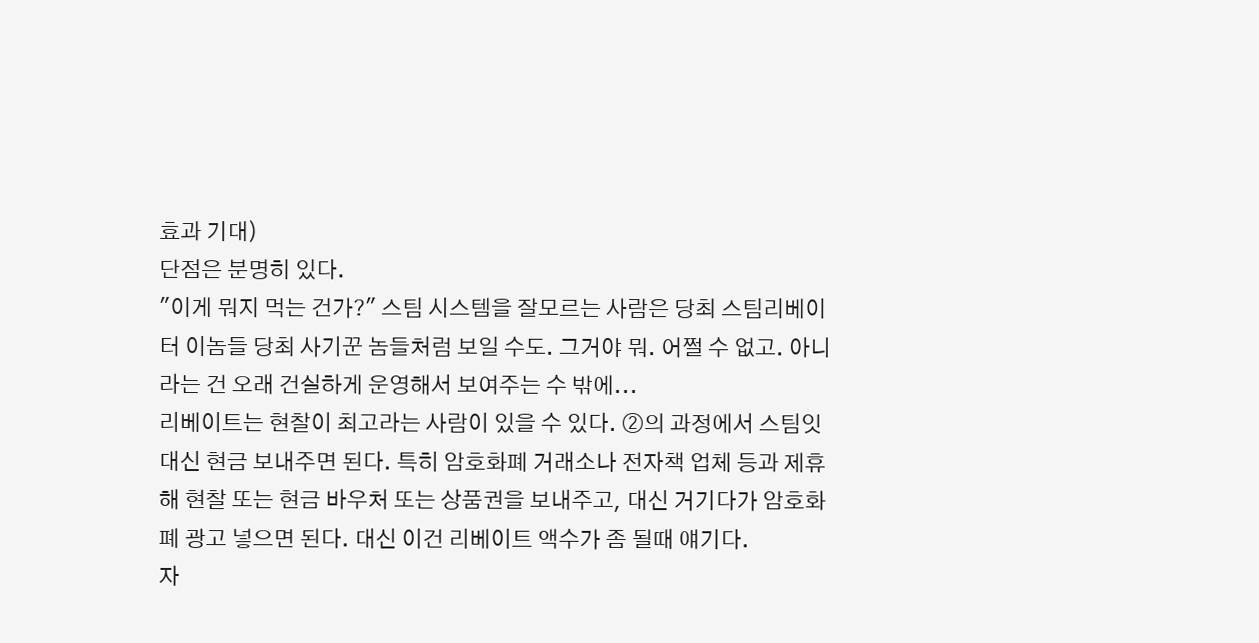효과 기대)
단점은 분명히 있다.
"이게 뭐지 먹는 건가?" 스팀 시스템을 잘모르는 사람은 당최 스팀리베이터 이놈들 당최 사기꾼 놈들처럼 보일 수도. 그거야 뭐. 어쩔 수 없고. 아니라는 건 오래 건실하게 운영해서 보여주는 수 밖에...
리베이트는 현찰이 최고라는 사람이 있을 수 있다. ②의 과정에서 스팀잇 대신 현금 보내주면 된다. 특히 암호화폐 거래소나 전자책 업체 등과 제휴해 현찰 또는 현금 바우처 또는 상품권을 보내주고, 대신 거기다가 암호화폐 광고 넣으면 된다. 대신 이건 리베이트 액수가 좀 될때 얘기다.
자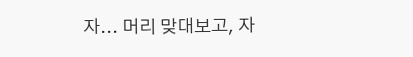자... 머리 맞대보고, 자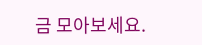금 모아보세요.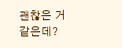괜찮은 거 같은데?